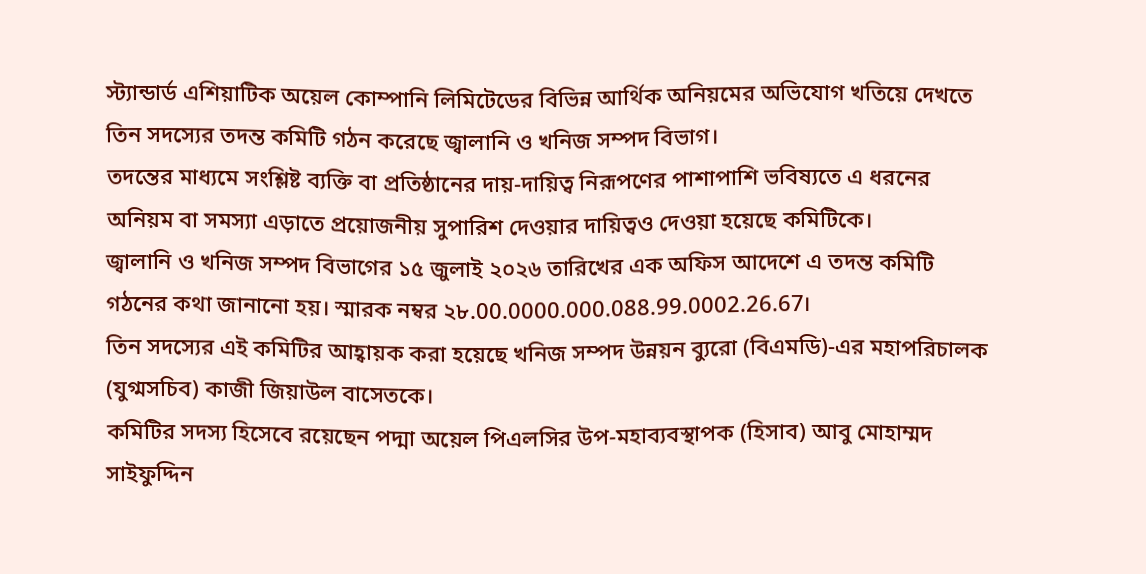স্ট্যান্ডার্ড এশিয়াটিক অয়েল কোম্পানি লিমিটেডের বিভিন্ন আর্থিক অনিয়মের অভিযোগ খতিয়ে দেখতে তিন সদস্যের তদন্ত কমিটি গঠন করেছে জ্বালানি ও খনিজ সম্পদ বিভাগ।
তদন্তের মাধ্যমে সংশ্লিষ্ট ব্যক্তি বা প্রতিষ্ঠানের দায়-দায়িত্ব নিরূপণের পাশাপাশি ভবিষ্যতে এ ধরনের অনিয়ম বা সমস্যা এড়াতে প্রয়োজনীয় সুপারিশ দেওয়ার দায়িত্বও দেওয়া হয়েছে কমিটিকে।
জ্বালানি ও খনিজ সম্পদ বিভাগের ১৫ জুলাই ২০২৬ তারিখের এক অফিস আদেশে এ তদন্ত কমিটি গঠনের কথা জানানো হয়। স্মারক নম্বর ২৮.00.0000.000.088.99.0002.26.67।
তিন সদস্যের এই কমিটির আহ্বায়ক করা হয়েছে খনিজ সম্পদ উন্নয়ন ব্যুরো (বিএমডি)-এর মহাপরিচালক (যুগ্মসচিব) কাজী জিয়াউল বাসেতকে।
কমিটির সদস্য হিসেবে রয়েছেন পদ্মা অয়েল পিএলসির উপ-মহাব্যবস্থাপক (হিসাব) আবু মোহাম্মদ সাইফুদ্দিন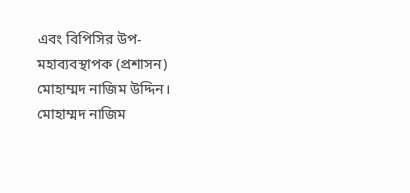এবং বিপিসির উপ-মহাব্যবস্থাপক (প্রশাসন) মোহাম্মদ নাজিম উদ্দিন। মোহাম্মদ নাজিম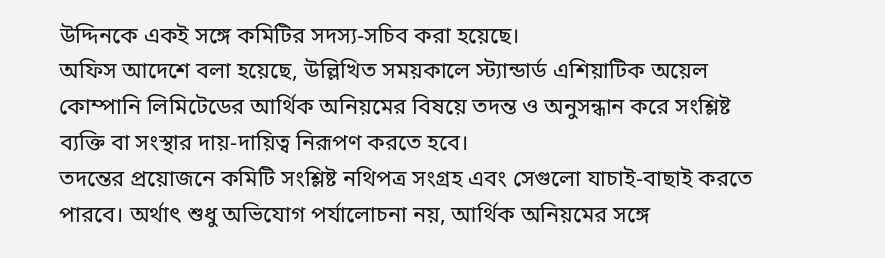উদ্দিনকে একই সঙ্গে কমিটির সদস্য-সচিব করা হয়েছে।
অফিস আদেশে বলা হয়েছে, উল্লিখিত সময়কালে স্ট্যান্ডার্ড এশিয়াটিক অয়েল কোম্পানি লিমিটেডের আর্থিক অনিয়মের বিষয়ে তদন্ত ও অনুসন্ধান করে সংশ্লিষ্ট ব্যক্তি বা সংস্থার দায়-দায়িত্ব নিরূপণ করতে হবে।
তদন্তের প্রয়োজনে কমিটি সংশ্লিষ্ট নথিপত্র সংগ্রহ এবং সেগুলো যাচাই-বাছাই করতে পারবে। অর্থাৎ শুধু অভিযোগ পর্যালোচনা নয়, আর্থিক অনিয়মের সঙ্গে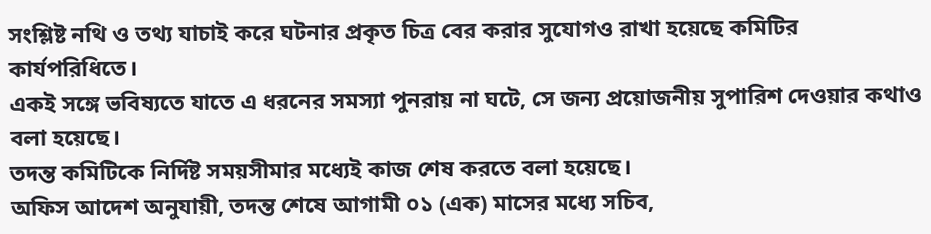সংশ্লিষ্ট নথি ও তথ্য যাচাই করে ঘটনার প্রকৃত চিত্র বের করার সুযোগও রাখা হয়েছে কমিটির কার্যপরিধিতে।
একই সঙ্গে ভবিষ্যতে যাতে এ ধরনের সমস্যা পুনরায় না ঘটে, সে জন্য প্রয়োজনীয় সুপারিশ দেওয়ার কথাও বলা হয়েছে।
তদন্ত কমিটিকে নির্দিষ্ট সময়সীমার মধ্যেই কাজ শেষ করতে বলা হয়েছে।
অফিস আদেশ অনুযায়ী, তদন্ত শেষে আগামী ০১ (এক) মাসের মধ্যে সচিব,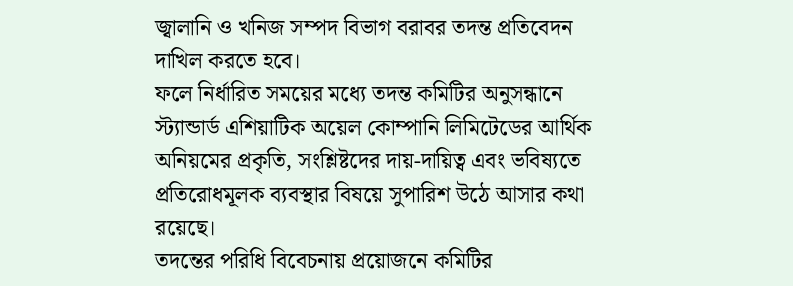জ্বালানি ও খনিজ সম্পদ বিভাগ বরাবর তদন্ত প্রতিবেদন দাখিল করতে হবে।
ফলে নির্ধারিত সময়ের মধ্যে তদন্ত কমিটির অনুসন্ধানে স্ট্যান্ডার্ড এশিয়াটিক অয়েল কোম্পানি লিমিটেডের আর্থিক অনিয়মের প্রকৃতি, সংশ্লিষ্টদের দায়-দায়িত্ব এবং ভবিষ্যতে প্রতিরোধমূলক ব্যবস্থার বিষয়ে সুপারিশ উঠে আসার কথা রয়েছে।
তদন্তের পরিধি বিবেচনায় প্রয়োজনে কমিটির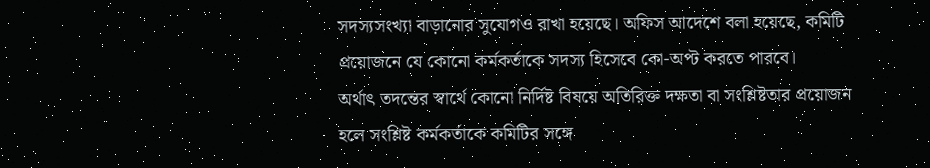সদস্যসংখ্যা বাড়ানোর সুযোগও রাখা হয়েছে। অফিস আদেশে বলা হয়েছে, কমিটি প্রয়োজনে যে কোনো কর্মকর্তাকে সদস্য হিসেবে কো-অপ্ট করতে পারবে।
অর্থাৎ তদন্তের স্বার্থে কোনো নির্দিষ্ট বিষয়ে অতিরিক্ত দক্ষতা বা সংশ্লিষ্টতার প্রয়োজন হলে সংশ্লিষ্ট কর্মকর্তাকে কমিটির সঙ্গে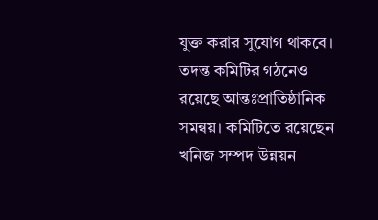যুক্ত করার সুযোগ থাকবে।
তদন্ত কমিটির গঠনেও রয়েছে আন্তঃপ্রাতিষ্ঠানিক সমন্বয়। কমিটিতে রয়েছেন খনিজ সম্পদ উন্নয়ন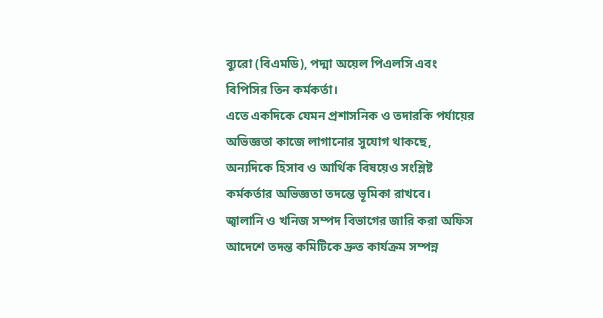ব্যুরো (বিএমডি), পদ্মা অয়েল পিএলসি এবং বিপিসির তিন কর্মকর্তা।
এতে একদিকে যেমন প্রশাসনিক ও তদারকি পর্যায়ের অভিজ্ঞতা কাজে লাগানোর সুযোগ থাকছে, অন্যদিকে হিসাব ও আর্থিক বিষয়েও সংশ্লিষ্ট কর্মকর্তার অভিজ্ঞতা তদন্তে ভূমিকা রাখবে।
জ্বালানি ও খনিজ সম্পদ বিভাগের জারি করা অফিস আদেশে তদন্ত কমিটিকে দ্রুত কার্যক্রম সম্পন্ন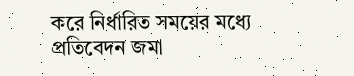করে নির্ধারিত সময়ের মধ্যে প্রতিবেদন জমা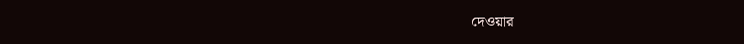দেওয়ার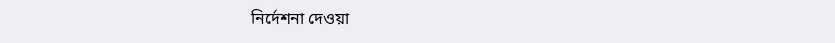নির্দেশনা দেওয়া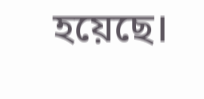হয়েছে।